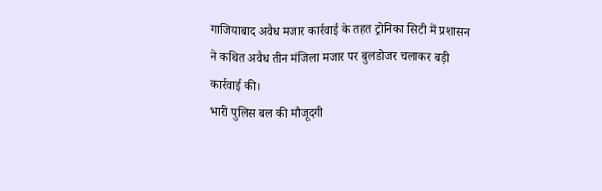गाजियाबाद अवैध मजार कार्रवाई के तहत ट्रोनिका सिटी में प्रशासन ने कथित अवैध तीन मंजिला मजार पर बुलडोजर चलाकर बड़ी कार्रवाई की।
भारी पुलिस बल की मौजूदगी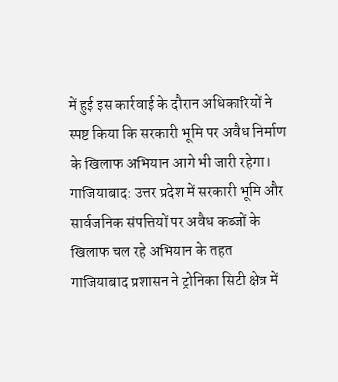में हुई इस कार्रवाई के दौरान अधिकारियों ने स्पष्ट किया कि सरकारी भूमि पर अवैध निर्माण के खिलाफ अभियान आगे भी जारी रहेगा।
गाजियाबाद: उत्तर प्रदेश में सरकारी भूमि और सार्वजनिक संपत्तियों पर अवैध कब्जों के खिलाफ चल रहे अभियान के तहत गाजियाबाद प्रशासन ने ट्रोनिका सिटी क्षेत्र में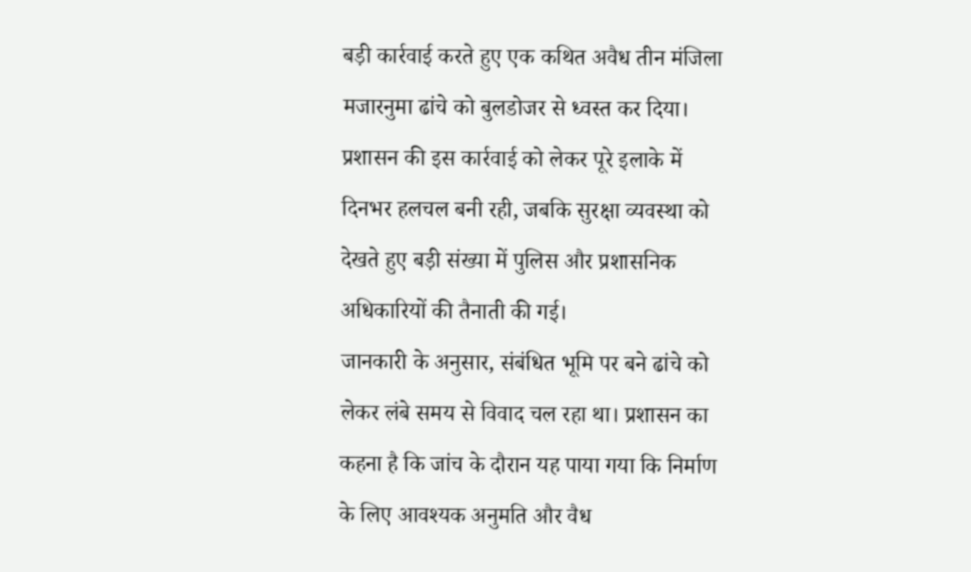बड़ी कार्रवाई करते हुए एक कथित अवैध तीन मंजिला मजारनुमा ढांचे को बुलडोजर से ध्वस्त कर दिया। प्रशासन की इस कार्रवाई को लेकर पूरे इलाके में दिनभर हलचल बनी रही, जबकि सुरक्षा व्यवस्था को देखते हुए बड़ी संख्या में पुलिस और प्रशासनिक अधिकारियों की तैनाती की गई।
जानकारी के अनुसार, संबंधित भूमि पर बने ढांचे को लेकर लंबे समय से विवाद चल रहा था। प्रशासन का कहना है कि जांच के दौरान यह पाया गया कि निर्माण के लिए आवश्यक अनुमति और वैध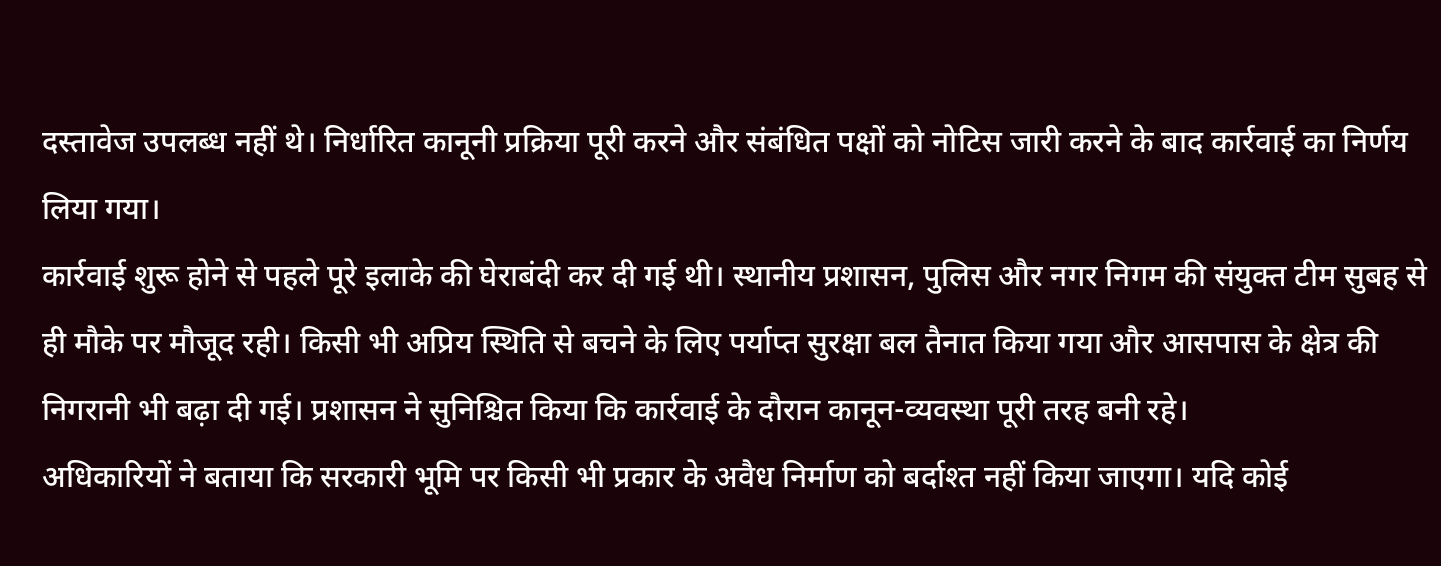दस्तावेज उपलब्ध नहीं थे। निर्धारित कानूनी प्रक्रिया पूरी करने और संबंधित पक्षों को नोटिस जारी करने के बाद कार्रवाई का निर्णय लिया गया।
कार्रवाई शुरू होने से पहले पूरे इलाके की घेराबंदी कर दी गई थी। स्थानीय प्रशासन, पुलिस और नगर निगम की संयुक्त टीम सुबह से ही मौके पर मौजूद रही। किसी भी अप्रिय स्थिति से बचने के लिए पर्याप्त सुरक्षा बल तैनात किया गया और आसपास के क्षेत्र की निगरानी भी बढ़ा दी गई। प्रशासन ने सुनिश्चित किया कि कार्रवाई के दौरान कानून-व्यवस्था पूरी तरह बनी रहे।
अधिकारियों ने बताया कि सरकारी भूमि पर किसी भी प्रकार के अवैध निर्माण को बर्दाश्त नहीं किया जाएगा। यदि कोई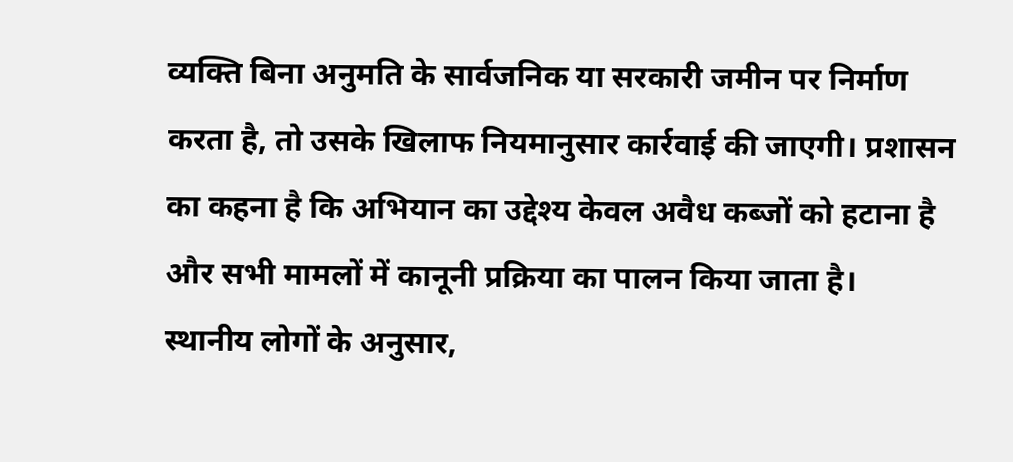व्यक्ति बिना अनुमति के सार्वजनिक या सरकारी जमीन पर निर्माण करता है, तो उसके खिलाफ नियमानुसार कार्रवाई की जाएगी। प्रशासन का कहना है कि अभियान का उद्देश्य केवल अवैध कब्जों को हटाना है और सभी मामलों में कानूनी प्रक्रिया का पालन किया जाता है।
स्थानीय लोगों के अनुसार,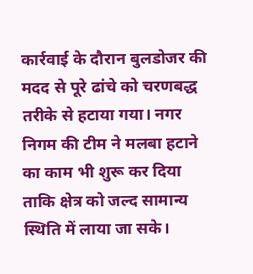कार्रवाई के दौरान बुलडोजर की मदद से पूरे ढांचे को चरणबद्ध तरीके से हटाया गया। नगर निगम की टीम ने मलबा हटाने का काम भी शुरू कर दिया ताकि क्षेत्र को जल्द सामान्य स्थिति में लाया जा सके।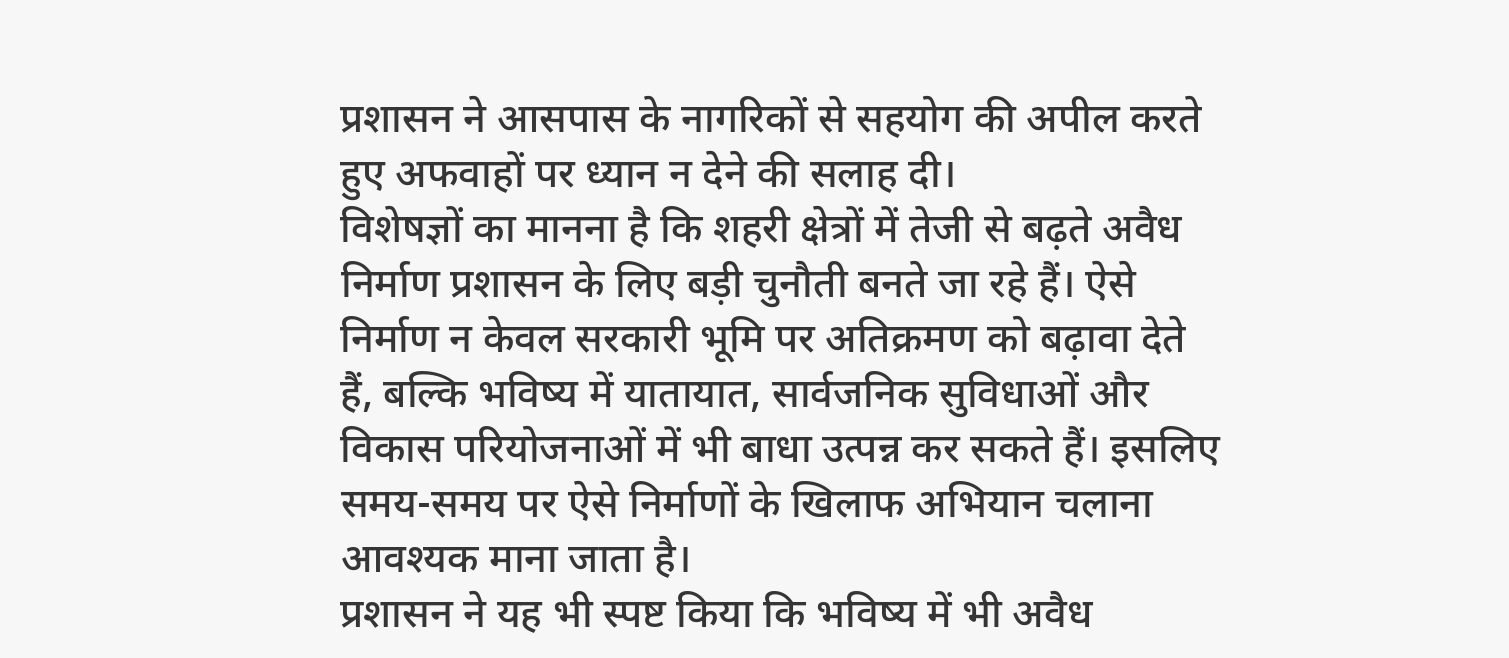प्रशासन ने आसपास के नागरिकों से सहयोग की अपील करते हुए अफवाहों पर ध्यान न देने की सलाह दी।
विशेषज्ञों का मानना है कि शहरी क्षेत्रों में तेजी से बढ़ते अवैध निर्माण प्रशासन के लिए बड़ी चुनौती बनते जा रहे हैं। ऐसे निर्माण न केवल सरकारी भूमि पर अतिक्रमण को बढ़ावा देते हैं, बल्कि भविष्य में यातायात, सार्वजनिक सुविधाओं और विकास परियोजनाओं में भी बाधा उत्पन्न कर सकते हैं। इसलिए समय-समय पर ऐसे निर्माणों के खिलाफ अभियान चलाना आवश्यक माना जाता है।
प्रशासन ने यह भी स्पष्ट किया कि भविष्य में भी अवैध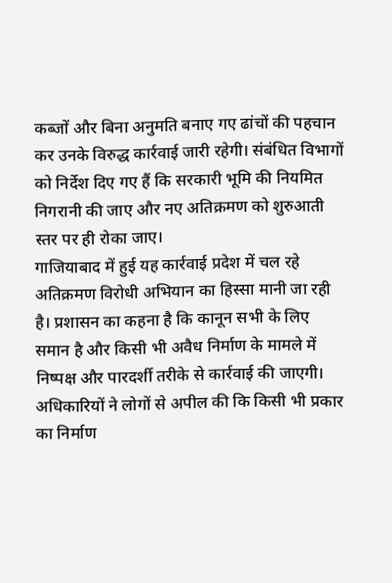कब्जों और बिना अनुमति बनाए गए ढांचों की पहचान कर उनके विरुद्ध कार्रवाई जारी रहेगी। संबंधित विभागों को निर्देश दिए गए हैं कि सरकारी भूमि की नियमित निगरानी की जाए और नए अतिक्रमण को शुरुआती स्तर पर ही रोका जाए।
गाजियाबाद में हुई यह कार्रवाई प्रदेश में चल रहे अतिक्रमण विरोधी अभियान का हिस्सा मानी जा रही है। प्रशासन का कहना है कि कानून सभी के लिए समान है और किसी भी अवैध निर्माण के मामले में निष्पक्ष और पारदर्शी तरीके से कार्रवाई की जाएगी। अधिकारियों ने लोगों से अपील की कि किसी भी प्रकार का निर्माण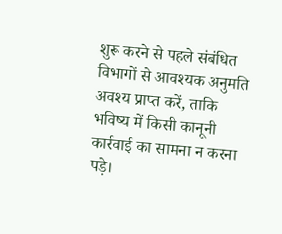शुरू करने से पहले संबंधित विभागों से आवश्यक अनुमति अवश्य प्राप्त करें, ताकि भविष्य में किसी कानूनी कार्रवाई का सामना न करना पड़े।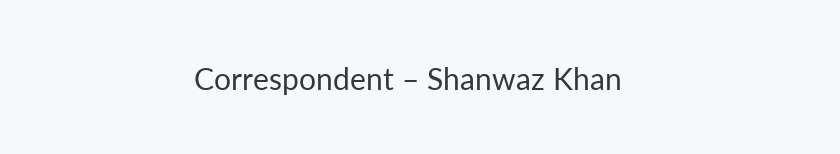Correspondent – Shanwaz Khan